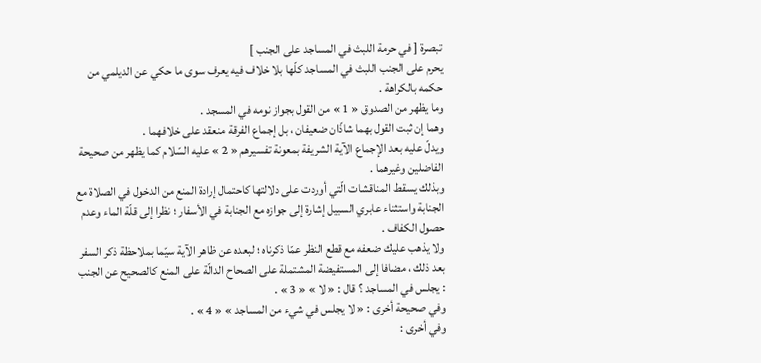تبصرة [ في حرمة اللبث في المساجد على الجنب ]
يحرم على الجنب اللبث في المساجد كلّها بلا خلاف فيه يعرف سوى ما حكي عن الديلمي من حكمه بالكراهة .
وما يظهر من الصدوق « 1 » من القول بجواز نومه في المسجد .
وهما إن ثبت القول بهما شاذّان ضعيفان ، بل إجماع الفرقة منعقد على خلافهما .
ويدلّ عليه بعد الإجماع الآية الشريفة بمعونة تفسيرهم « 2 » عليه السّلام كما يظهر من صحيحة الفاضلين وغيرهما .
وبذلك يسقط المناقشات الّتي أوردت على دلالتها كاحتمال إرادة المنع من الدخول في الصلاة مع الجنابة واستثناء عابري السبيل إشارة إلى جوازه مع الجنابة في الأسفار ؛ نظرا إلى قلّة الماء وعدم حصول الكفاف .
ولا يذهب عليك ضعفه مع قطع النظر عمّا ذكرناه ؛ لبعده عن ظاهر الآية سيّما بملاحظة ذكر السفر بعد ذلك ، مضافا إلى المستفيضة المشتملة على الصحاح الدالّة على المنع كالصحيح عن الجنب : يجلس في المساجد ؟ قال : « لا » « 3 » .
وفي صحيحة أخرى : « لا يجلس في شيء من المساجد » « 4 » .
وفي أخرى :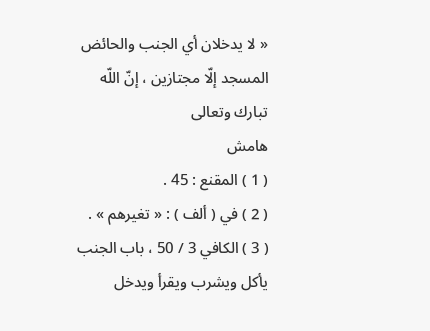« لا يدخلان أي الجنب والحائض المسجد إلّا مجتازين ، إنّ اللّه تبارك وتعالى
هامش
( 1 ) المقنع : 45 .
( 2 ) في ( ألف ) : « تغيرهم » .
( 3 ) الكافي 3 / 50 ، باب الجنب يأكل ويشرب ويقرأ ويدخل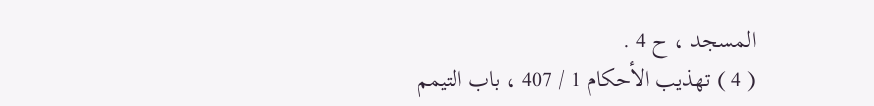المسجد ، ح 4 .
( 4 ) تهذيب الأحكام 1 / 407 ، باب التيمم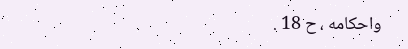واحكامه ، ح 18 .